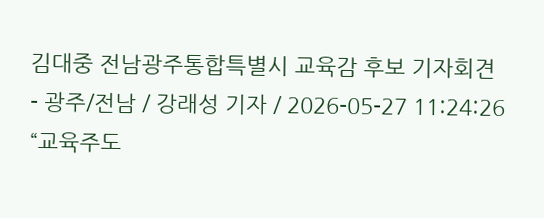김대중 전남광주통합특별시 교육감 후보 기자회견
- 광주/전남 / 강래성 기자 / 2026-05-27 11:24:26
“교육주도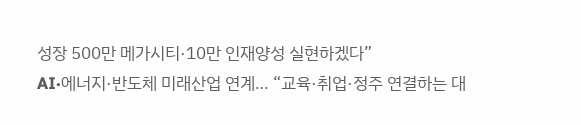성장 500만 메가시티·10만 인재양성 실현하겠다”
AI·에너지·반도체 미래산업 연계… “교육·취업·정주 연결하는 대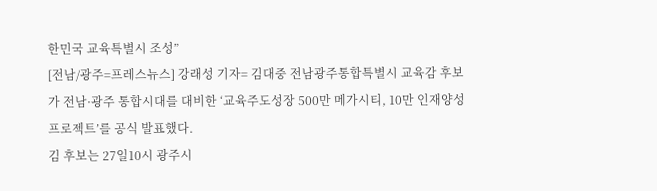한민국 교육특별시 조성”
[전남/광주=프레스뉴스] 강래성 기자= 김대중 전남광주통합특별시 교육감 후보가 전남·광주 통합시대를 대비한 ‘교육주도성장 500만 메가시티, 10만 인재양성 프로젝트’를 공식 발표했다.
김 후보는 27일10시 광주시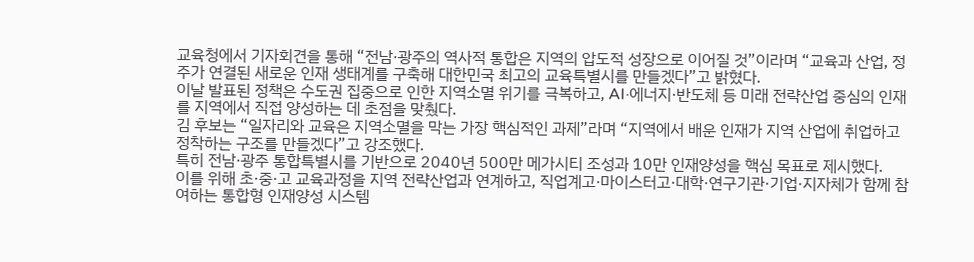교육청에서 기자회견을 통해 “전남·광주의 역사적 통합은 지역의 압도적 성장으로 이어질 것”이라며 “교육과 산업, 정주가 연결된 새로운 인재 생태계를 구축해 대한민국 최고의 교육특별시를 만들겠다”고 밝혔다.
이날 발표된 정책은 수도권 집중으로 인한 지역소멸 위기를 극복하고, AI·에너지·반도체 등 미래 전략산업 중심의 인재를 지역에서 직접 양성하는 데 초점을 맞췄다.
김 후보는 “일자리와 교육은 지역소멸을 막는 가장 핵심적인 과제”라며 “지역에서 배운 인재가 지역 산업에 취업하고 정착하는 구조를 만들겠다”고 강조했다.
특히 전남·광주 통합특별시를 기반으로 2040년 500만 메가시티 조성과 10만 인재양성을 핵심 목표로 제시했다.
이를 위해 초·중·고 교육과정을 지역 전략산업과 연계하고, 직업계고·마이스터고·대학·연구기관·기업·지자체가 함께 참여하는 통합형 인재양성 시스템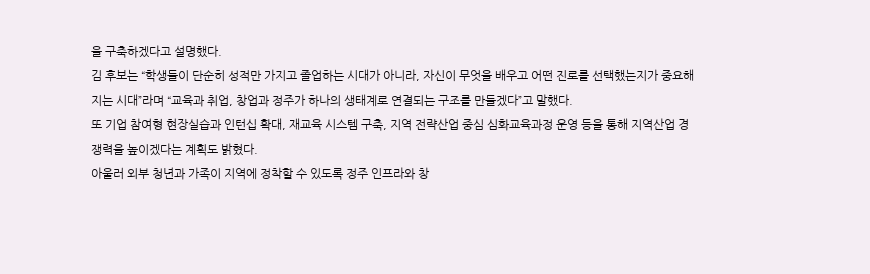을 구축하겠다고 설명했다.
김 후보는 “학생들이 단순히 성적만 가지고 졸업하는 시대가 아니라, 자신이 무엇을 배우고 어떤 진로를 선택했는지가 중요해지는 시대”라며 “교육과 취업, 창업과 정주가 하나의 생태계로 연결되는 구조를 만들겠다”고 말했다.
또 기업 참여형 현장실습과 인턴십 확대, 재교육 시스템 구축, 지역 전략산업 중심 심화교육과정 운영 등을 통해 지역산업 경쟁력을 높이겠다는 계획도 밝혔다.
아울러 외부 청년과 가족이 지역에 정착할 수 있도록 정주 인프라와 창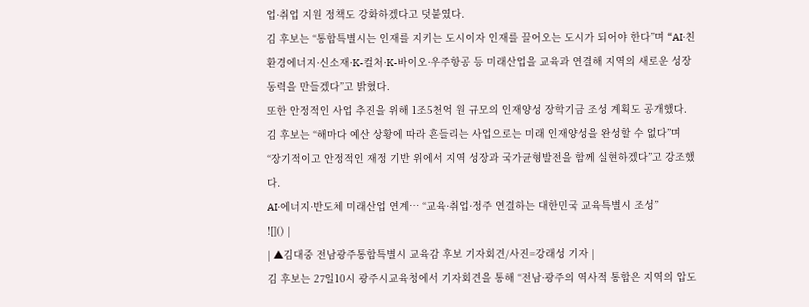업·취업 지원 정책도 강화하겠다고 덧붙였다.
김 후보는 “통합특별시는 인재를 지키는 도시이자 인재를 끌어오는 도시가 되어야 한다”며 “AI·친환경에너지·신소재·K-컬처·K-바이오·우주항공 등 미래산업을 교육과 연결해 지역의 새로운 성장동력을 만들겠다”고 밝혔다.
또한 안정적인 사업 추진을 위해 1조5천억 원 규모의 인재양성 장학기금 조성 계획도 공개했다.
김 후보는 “해마다 예산 상황에 따라 흔들리는 사업으로는 미래 인재양성을 완성할 수 없다”며 “장기적이고 안정적인 재정 기반 위에서 지역 성장과 국가균형발전을 함께 실현하겠다”고 강조했다.
AI·에너지·반도체 미래산업 연계… “교육·취업·정주 연결하는 대한민국 교육특별시 조성”
![]() |
| ▲김대중 전남광주통합특별시 교육감 후보 기자회견/사진=강래성 기자 |
김 후보는 27일10시 광주시교육청에서 기자회견을 통해 “전남·광주의 역사적 통합은 지역의 압도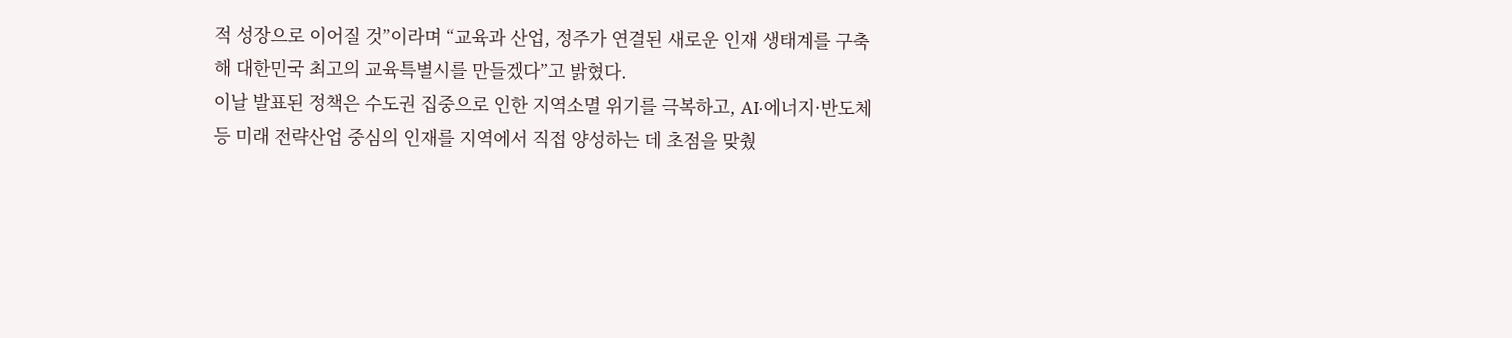적 성장으로 이어질 것”이라며 “교육과 산업, 정주가 연결된 새로운 인재 생태계를 구축해 대한민국 최고의 교육특별시를 만들겠다”고 밝혔다.
이날 발표된 정책은 수도권 집중으로 인한 지역소멸 위기를 극복하고, AI·에너지·반도체 등 미래 전략산업 중심의 인재를 지역에서 직접 양성하는 데 초점을 맞췄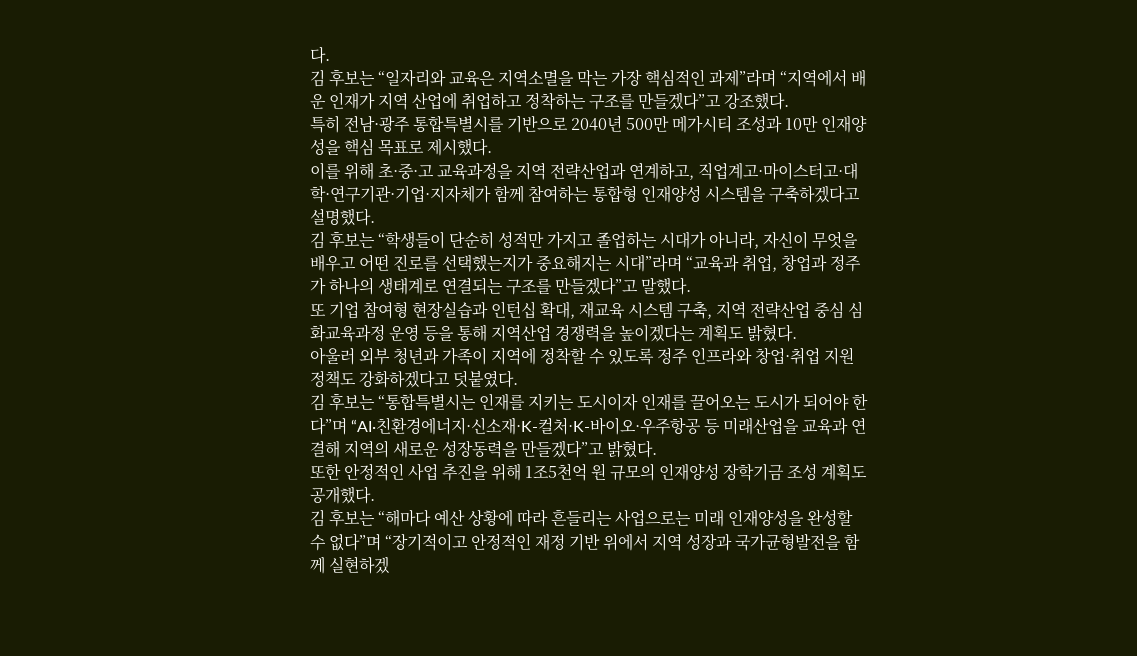다.
김 후보는 “일자리와 교육은 지역소멸을 막는 가장 핵심적인 과제”라며 “지역에서 배운 인재가 지역 산업에 취업하고 정착하는 구조를 만들겠다”고 강조했다.
특히 전남·광주 통합특별시를 기반으로 2040년 500만 메가시티 조성과 10만 인재양성을 핵심 목표로 제시했다.
이를 위해 초·중·고 교육과정을 지역 전략산업과 연계하고, 직업계고·마이스터고·대학·연구기관·기업·지자체가 함께 참여하는 통합형 인재양성 시스템을 구축하겠다고 설명했다.
김 후보는 “학생들이 단순히 성적만 가지고 졸업하는 시대가 아니라, 자신이 무엇을 배우고 어떤 진로를 선택했는지가 중요해지는 시대”라며 “교육과 취업, 창업과 정주가 하나의 생태계로 연결되는 구조를 만들겠다”고 말했다.
또 기업 참여형 현장실습과 인턴십 확대, 재교육 시스템 구축, 지역 전략산업 중심 심화교육과정 운영 등을 통해 지역산업 경쟁력을 높이겠다는 계획도 밝혔다.
아울러 외부 청년과 가족이 지역에 정착할 수 있도록 정주 인프라와 창업·취업 지원 정책도 강화하겠다고 덧붙였다.
김 후보는 “통합특별시는 인재를 지키는 도시이자 인재를 끌어오는 도시가 되어야 한다”며 “AI·친환경에너지·신소재·K-컬처·K-바이오·우주항공 등 미래산업을 교육과 연결해 지역의 새로운 성장동력을 만들겠다”고 밝혔다.
또한 안정적인 사업 추진을 위해 1조5천억 원 규모의 인재양성 장학기금 조성 계획도 공개했다.
김 후보는 “해마다 예산 상황에 따라 흔들리는 사업으로는 미래 인재양성을 완성할 수 없다”며 “장기적이고 안정적인 재정 기반 위에서 지역 성장과 국가균형발전을 함께 실현하겠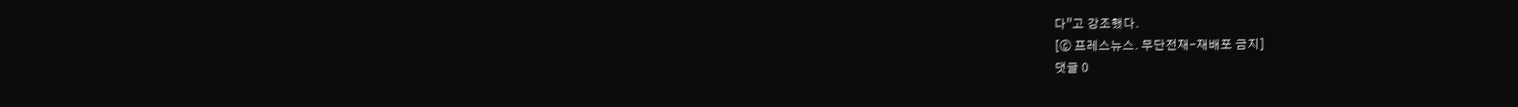다”고 강조했다.
[ⓒ 프레스뉴스. 무단전재-재배포 금지]
댓글 0